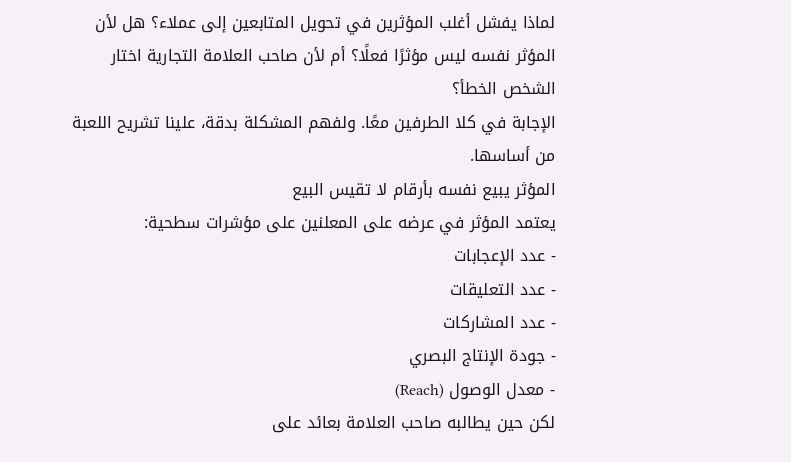لماذا يفشل أغلب المؤثرين في تحويل المتابعين إلى عملاء؟ هل لأن المؤثر نفسه ليس مؤثرًا فعلًا؟ أم لأن صاحب العلامة التجارية اختار الشخص الخطأ؟
الإجابة في كلا الطرفين معًا. ولفهم المشكلة بدقة، علينا تشريح اللعبة من أساسها.
المؤثر يبيع نفسه بأرقام لا تقيس البيع
يعتمد المؤثر في عرضه على المعلنين على مؤشرات سطحية:
- عدد الإعجابات
- عدد التعليقات
- عدد المشاركات
- جودة الإنتاج البصري
- معدل الوصول (Reach)
لكن حين يطالبه صاحب العلامة بعائد على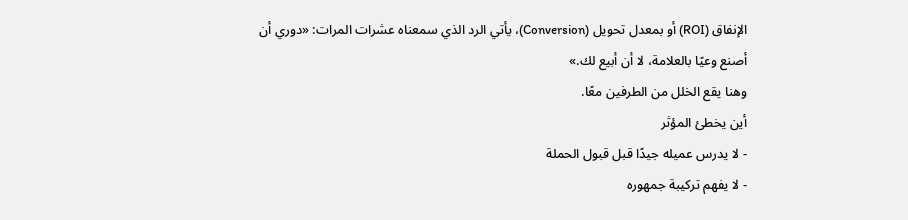الإنفاق (ROI) أو بمعدل تحويل (Conversion)، يأتي الرد الذي سمعناه عشرات المرات: «دوري أن أصنع وعيًا بالعلامة، لا أن أبيع لك.»
وهنا يقع الخلل من الطرفين معًا.
أين يخطئ المؤثر
- لا يدرس عميله جيدًا قبل قبول الحملة
- لا يفهم تركيبة جمهوره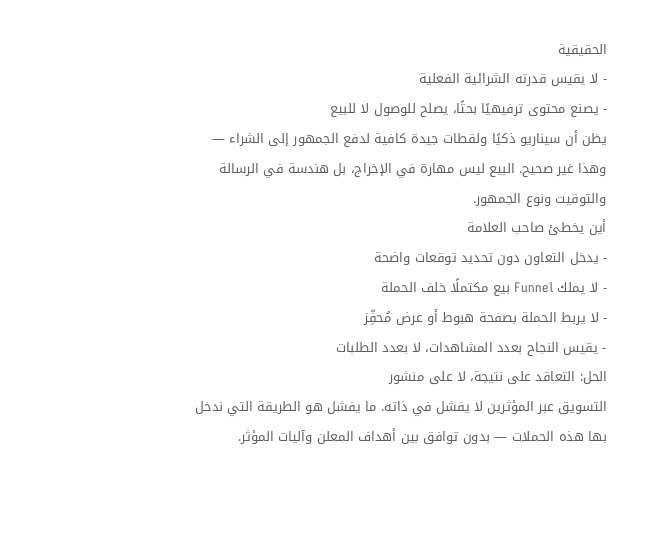الحقيقية
- لا يقيس قدرته الشرائية الفعلية
- يصنع محتوى ترفيهيًا بحتًا، يصلح للوصول لا للبيع
يظن أن سيناريو ذكيًا ولقطات جيدة كافية لدفع الجمهور إلى الشراء — وهذا غير صحيح. البيع ليس مهارة في الإخراج، بل هندسة في الرسالة والتوقيت ونوع الجمهور.
أين يخطئ صاحب العلامة
- يدخل التعاون دون تحديد توقعات واضحة
- لا يملك Funnel بيع مكتملًا خلف الحملة
- لا يربط الحملة بصفحة هبوط أو عرض مُحفِّز
- يقيس النجاح بعدد المشاهدات، لا بعدد الطلبات
الحل: التعاقد على نتيجة، لا على منشور
التسويق عبر المؤثرين لا يفشل في ذاته. ما يفشل هو الطريقة التي ندخل بها هذه الحملات — بدون توافق بين أهداف المعلن وآليات المؤثر.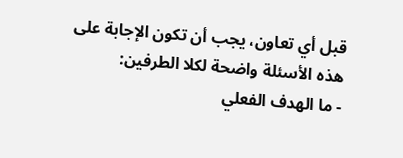قبل أي تعاون، يجب أن تكون الإجابة على هذه الأسئلة واضحة لكلا الطرفين:
- ما الهدف الفعلي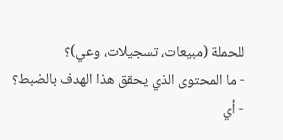للحملة (مبيعات، تسجيلات، وعي)؟
- ما المحتوى الذي يحقق هذا الهدف بالضبط؟
- أي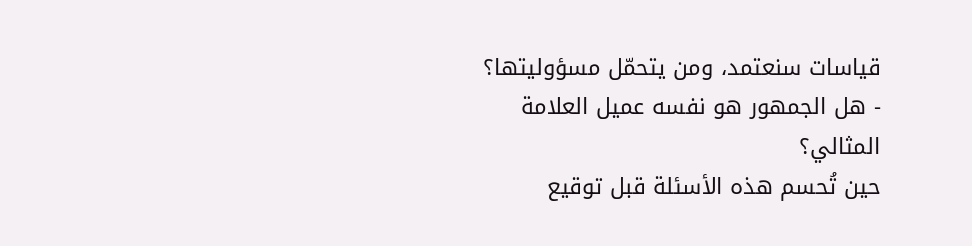قياسات سنعتمد، ومن يتحمّل مسؤوليتها؟
- هل الجمهور هو نفسه عميل العلامة المثالي؟
حين تُحسم هذه الأسئلة قبل توقيع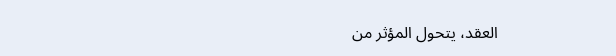العقد، يتحول المؤثر من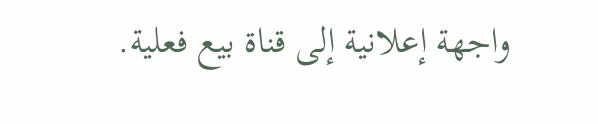واجهة إعلانية إلى قناة بيع فعلية.